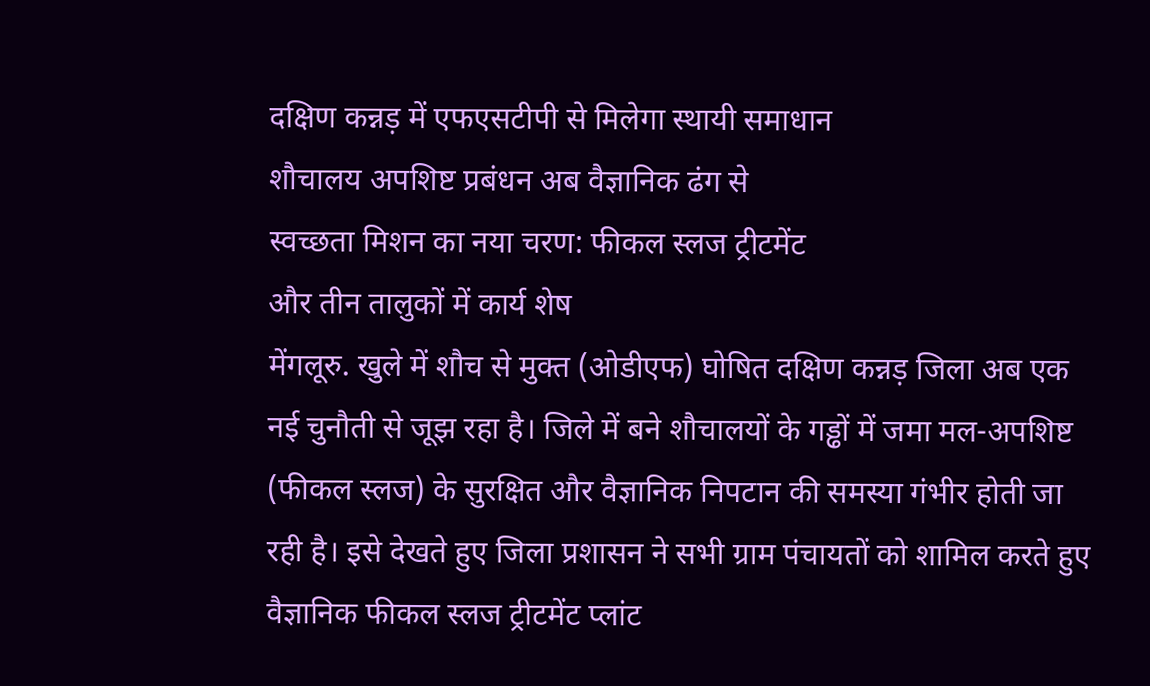दक्षिण कन्नड़ में एफएसटीपी से मिलेगा स्थायी समाधान
शौचालय अपशिष्ट प्रबंधन अब वैज्ञानिक ढंग से
स्वच्छता मिशन का नया चरण: फीकल स्लज ट्रीटमेंट
और तीन तालुकों में कार्य शेष
मेंगलूरु. खुले में शौच से मुक्त (ओडीएफ) घोषित दक्षिण कन्नड़ जिला अब एक नई चुनौती से जूझ रहा है। जिले में बने शौचालयों के गड्ढों में जमा मल-अपशिष्ट (फीकल स्लज) के सुरक्षित और वैज्ञानिक निपटान की समस्या गंभीर होती जा रही है। इसे देखते हुए जिला प्रशासन ने सभी ग्राम पंचायतों को शामिल करते हुए वैज्ञानिक फीकल स्लज ट्रीटमेंट प्लांट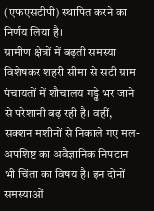(एफएसटीपी) स्थापित करने का निर्णय लिया है।
ग्रामीण क्षेत्रों में बढ़ती समस्या
विशेषकर शहरी सीमा से सटी ग्राम पंचायतों में शौचालय गड्ढे भर जाने से परेशानी बढ़ रही है। वहीं, सक्शन मशीनों से निकाले गए मल-अपशिष्ट का अवैज्ञानिक निपटान भी चिंता का विषय है। इन दोनों समस्याओं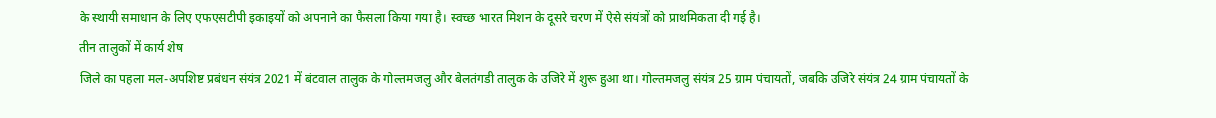के स्थायी समाधान के लिए एफएसटीपी इकाइयों को अपनाने का फैसला किया गया है। स्वच्छ भारत मिशन के दूसरे चरण में ऐसे संयंत्रों को प्राथमिकता दी गई है।
तीन तालुकों में कार्य शेष
जिले का पहला मल-अपशिष्ट प्रबंधन संयंत्र 2021 में बंटवाल तालुक के गोल्तमजलु और बेलतंगडी तालुक के उजिरे में शुरू हुआ था। गोल्तमजलु संयंत्र 25 ग्राम पंचायतों, जबकि उजिरे संयंत्र 24 ग्राम पंचायतों के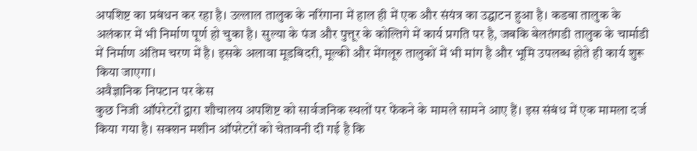अपशिष्ट का प्रबंधन कर रहा है। उल्लाल तालुक के नरिंगाना में हाल ही में एक और संयंत्र का उद्घाटन हुआ है। कडबा तालुक के अलंकार में भी निर्माण पूर्ण हो चुका है। सुल्या के पंज और पुत्तूर के कोल्तिगे में कार्य प्रगति पर है, जबकि बेलतंगडी तालुक के चार्माडी में निर्माण अंतिम चरण में है। इसके अलावा मूडबिदरी, मूल्की और मेंगलूरु तालुकों में भी मांग है और भूमि उपलब्ध होते ही कार्य शुरू किया जाएगा।
अवैज्ञानिक निपटान पर केस
कुछ निजी ऑपरेटरों द्वारा शौचालय अपशिष्ट को सार्वजनिक स्थलों पर फेंकने के मामले सामने आए हैं। इस संबंध में एक मामला दर्ज किया गया है। सक्शन मशीन ऑपरेटरों को चेतावनी दी गई है कि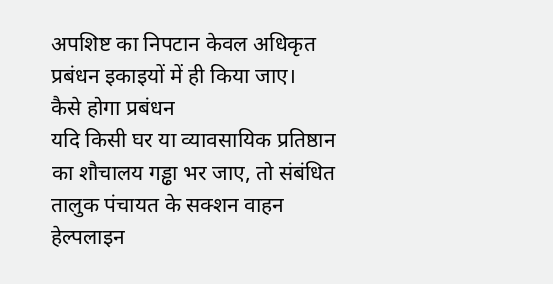अपशिष्ट का निपटान केवल अधिकृत प्रबंधन इकाइयों में ही किया जाए।
कैसे होगा प्रबंधन
यदि किसी घर या व्यावसायिक प्रतिष्ठान का शौचालय गड्ढा भर जाए, तो संबंधित तालुक पंचायत के सक्शन वाहन हेल्पलाइन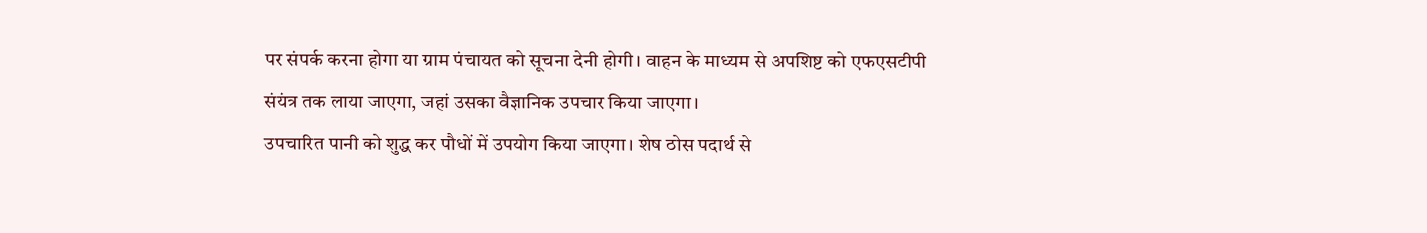पर संपर्क करना होगा या ग्राम पंचायत को सूचना देनी होगी। वाहन के माध्यम से अपशिष्ट को एफएसटीपी संयंत्र तक लाया जाएगा, जहां उसका वैज्ञानिक उपचार किया जाएगा।
उपचारित पानी को शुद्ध कर पौधों में उपयोग किया जाएगा। शेष ठोस पदार्थ से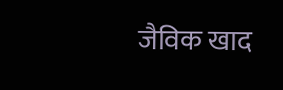जैविक खाद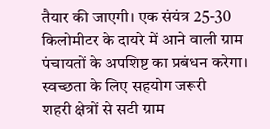तैयार की जाएगी। एक संयंत्र 25-30 किलोमीटर के दायरे में आने वाली ग्राम पंचायतों के अपशिष्ट का प्रबंधन करेगा।
स्वच्छता के लिए सहयोग जरूरी
शहरी क्षेत्रों से सटी ग्राम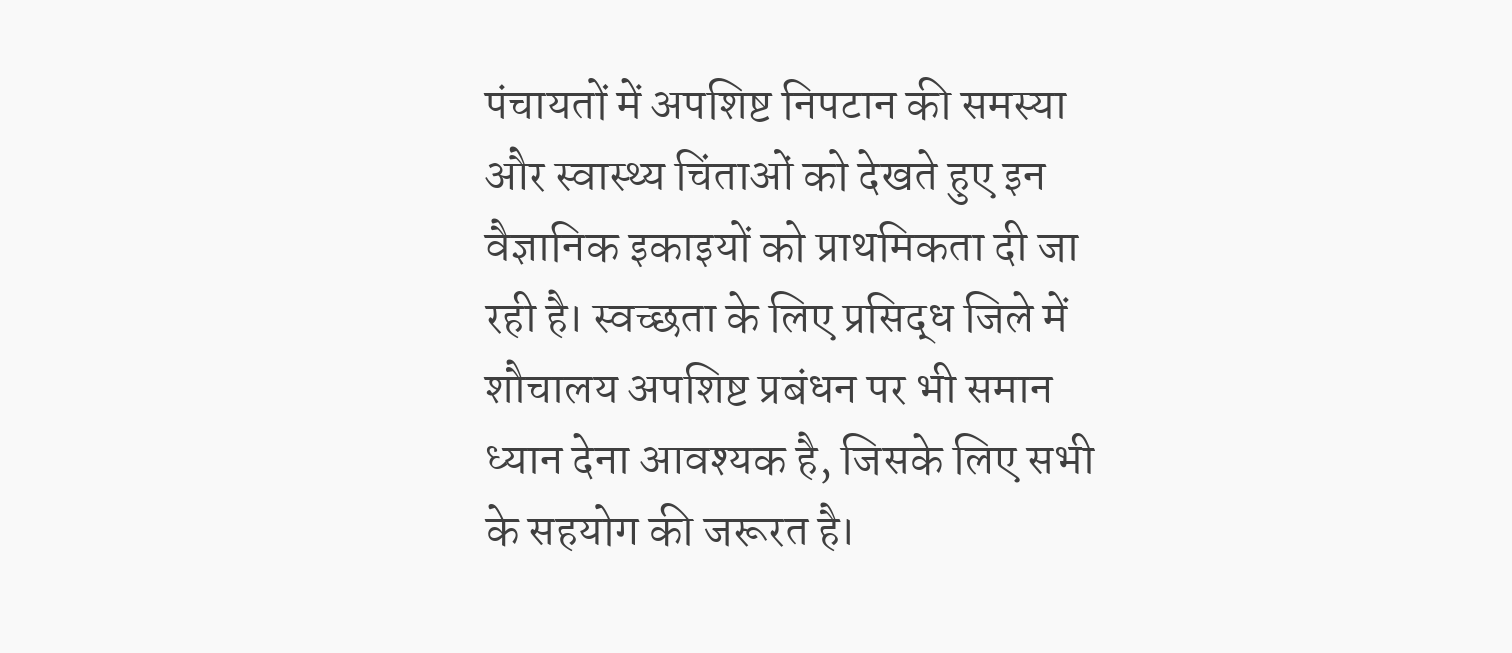पंचायतों में अपशिष्ट निपटान की समस्या और स्वास्थ्य चिंताओं को देखते हुए इन वैज्ञानिक इकाइयों को प्राथमिकता दी जा रही है। स्वच्छता के लिए प्रसिद्ध जिले में शौचालय अपशिष्ट प्रबंधन पर भी समान ध्यान देना आवश्यक है, जिसके लिए सभी के सहयोग की जरूरत है।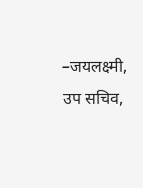–जयलक्ष्मी, उप सचिव,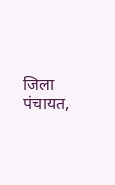जिला पंचायत,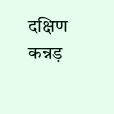दक्षिण कन्नड़